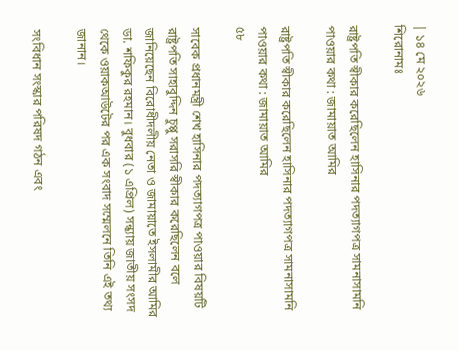| ১৪ মে ২০২৬
শিরোনামঃ

রাষ্ট্রপতি স্বীকার করেছিলেন হাসিনার পদত্যাগপত্র সামনাসামনি পাওয়ার কথা : জামায়াত আমির

রাষ্ট্রপতি স্বীকার করেছিলেন হাসিনার পদত্যাগপত্র সামনাসামনি পাওয়ার কথা : জামায়াত আমির
৫৮

সাবেক প্রধানমন্ত্রী শেখ হাসিনার পদত্যাগপত্র পাওয়ার বিষয়টি রাষ্ট্রপতি সাহাবুদ্দিন চুপ্পু সরাসরি স্বীকার করেছিলেন বলে জানিয়েছেন বিরোধীদলীয় নেতা ও জামায়াতে ইসলামীর আমির ডা. শফিকুর রহমান। বুধবার (১ এপ্রিল) সন্ধ্যায় জাতীয় সংসদ থেকে ওয়াকআউটের পর এক সংবাদ সম্মেলনে তিনি এই তথ্য জানান।

সংবিধান সংস্কার পরিষদ গঠন এবং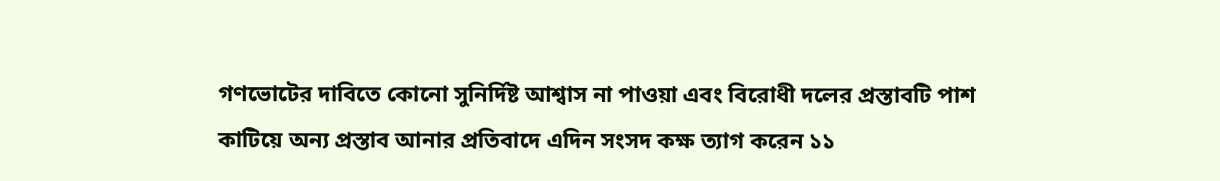গণভোটের দাবিতে কোনো সুনির্দিষ্ট আশ্বাস না পাওয়া এবং বিরোধী দলের প্রস্তাবটি পাশ কাটিয়ে অন্য প্রস্তাব আনার প্রতিবাদে এদিন সংসদ কক্ষ ত্যাগ করেন ১১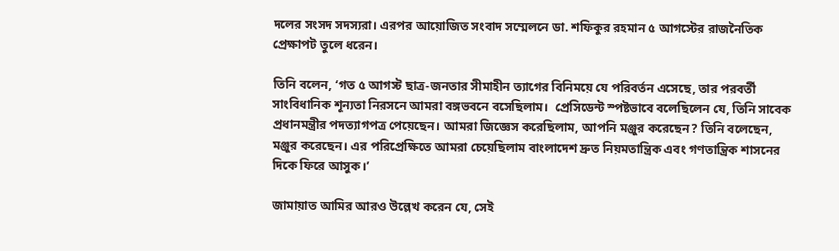দলের সংসদ সদস্যরা। এরপর আয়োজিত সংবাদ সম্মেলনে ডা. শফিকুর রহমান ৫ আগস্টের রাজনৈতিক প্রেক্ষাপট তুলে ধরেন।

তিনি বলেন, ‘গত ৫ আগস্ট ছাত্র-জনতার সীমাহীন ত্যাগের বিনিময়ে যে পরিবর্তন এসেছে, তার পরবর্তী সাংবিধানিক শূন্যতা নিরসনে আমরা বঙ্গভবনে বসেছিলাম।  প্রেসিডেন্ট স্পষ্টভাবে বলেছিলেন যে, তিনি সাবেক প্রধানমন্ত্রীর পদত্যাগপত্র পেয়েছেন। আমরা জিজ্ঞেস করেছিলাম, আপনি মঞ্জুর করেছেন? তিনি বলেছেন, মঞ্জুর করেছেন। এর পরিপ্রেক্ষিতে আমরা চেয়েছিলাম বাংলাদেশ দ্রুত নিয়মতান্ত্রিক এবং গণতান্ত্রিক শাসনের দিকে ফিরে আসুক।’

জামায়াত আমির আরও উল্লেখ করেন যে, সেই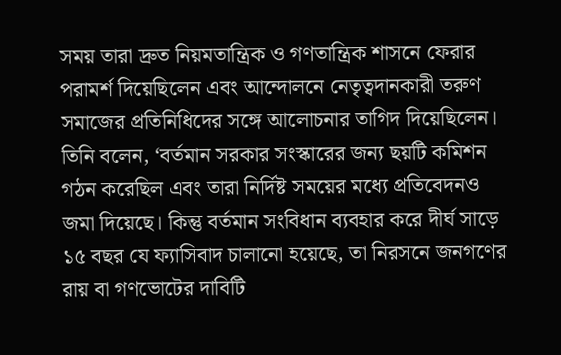সময় তারা দ্রুত নিয়মতান্ত্রিক ও গণতান্ত্রিক শাসনে ফেরার পরামর্শ দিয়েছিলেন এবং আন্দোলনে নেতৃত্বদানকারী তরুণ সমাজের প্রতিনিধিদের সঙ্গে আলোচনার তাগিদ দিয়েছিলেন। তিনি বলেন, ‘বর্তমান সরকার সংস্কারের জন্য ছয়টি কমিশন গঠন করেছিল এবং তারা নির্দিষ্ট সময়ের মধ্যে প্রতিবেদনও জমা দিয়েছে। কিন্তু বর্তমান সংবিধান ব্যবহার করে দীর্ঘ সাড়ে ১৫ বছর যে ফ্যাসিবাদ চালানো হয়েছে, তা নিরসনে জনগণের রায় বা গণভোটের দাবিটি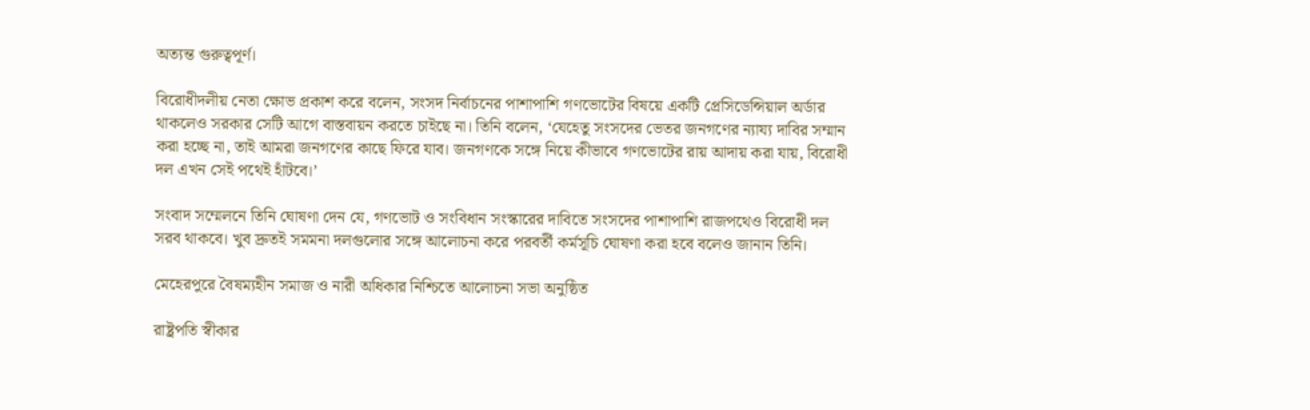অত্যন্ত গুরুত্বপূর্ণ।

বিরোধীদলীয় নেতা ক্ষোভ প্রকাশ করে বলেন, সংসদ নির্বাচনের পাশাপাশি গণভোটের বিষয়ে একটি প্রেসিডেন্সিয়াল অর্ডার থাকলেও সরকার সেটি আগে বাস্তবায়ন করতে চাইছে না। তিনি বলেন, ‘যেহেতু সংসদের ভেতর জনগণের ন্যায্য দাবির সম্মান করা হচ্ছে না, তাই আমরা জনগণের কাছে ফিরে যাব। জনগণকে সঙ্গে নিয়ে কীভাবে গণভোটের রায় আদায় করা যায়, বিরোধী দল এখন সেই পথেই হাঁটবে।’

সংবাদ সম্মেলনে তিনি ঘোষণা দেন যে, গণভোট ও সংবিধান সংস্কারের দাবিতে সংসদের পাশাপাশি রাজপথেও বিরোধী দল সরব থাকবে। খুব দ্রুতই সমমনা দলগুলোর সঙ্গে আলোচনা করে পরবর্তী কর্মসূচি ঘোষণা করা হবে বলেও জানান তিনি।

মেহেরপুরে বৈষম্যহীন সমাজ ও নারী অধিকার নিশ্চিতে আলোচনা সভা অনুষ্ঠিত

রাষ্ট্রপতি স্বীকার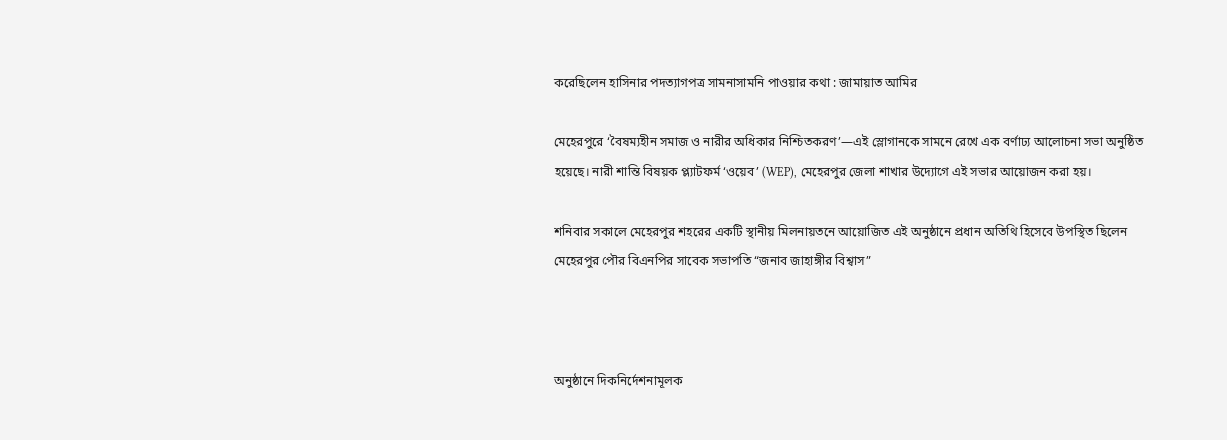করেছিলেন হাসিনার পদত্যাগপত্র সামনাসামনি পাওয়ার কথা : জামায়াত আমির

মেহেরপুরে ‘বৈষম্যহীন সমাজ ও নারীর অধিকার নিশ্চিতকরণ’—এই স্লোগানকে সামনে রেখে এক বর্ণাঢ্য আলোচনা সভা অনুষ্ঠিত হয়েছে। নারী শান্তি বিষয়ক প্ল্যাটফর্ম ‘ওয়েব’ (WEP), মেহেরপুর জেলা শাখার উদ্যোগে এই সভার আয়োজন করা হয়।

শনিবার সকালে মেহেরপুর শহরের একটি স্থানীয় মিলনায়তনে আয়োজিত এই অনুষ্ঠানে প্রধান অতিথি হিসেবে উপস্থিত ছিলেন মেহেরপুর পৌর বিএনপির সাবেক সভাপতি “জনাব জাহাঙ্গীর বিশ্বাস”



অনুষ্ঠানে দিকনির্দেশনামূলক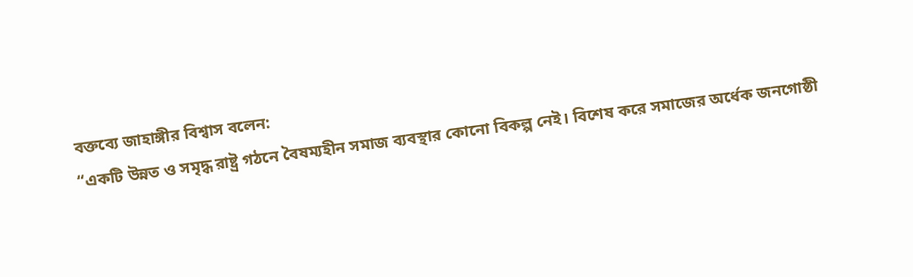বক্তব্যে জাহাঙ্গীর বিশ্বাস বলেন:
“একটি উন্নত ও সমৃদ্ধ রাষ্ট্র গঠনে বৈষম্যহীন সমাজ ব্যবস্থার কোনো বিকল্প নেই। বিশেষ করে সমাজের অর্ধেক জনগোষ্ঠী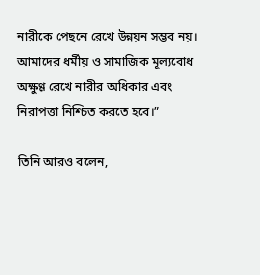নারীকে পেছনে রেখে উন্নয়ন সম্ভব নয়। আমাদের ধর্মীয় ও সামাজিক মূল্যবোধ অক্ষুণ্ণ রেখে নারীর অধিকার এবং নিরাপত্তা নিশ্চিত করতে হবে।”

তিনি আরও বলেন,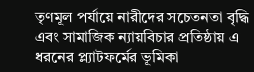তৃণমূল পর্যায়ে নারীদের সচেতনতা বৃদ্ধি এবং সামাজিক ন্যায়বিচার প্রতিষ্ঠায় এ ধরনের প্ল্যাটফর্মের ভূমিকা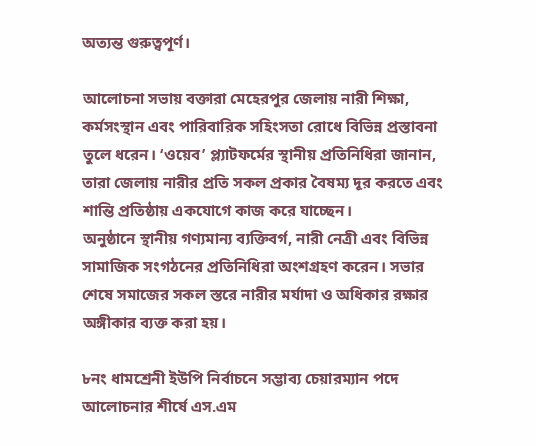অত্যন্ত গুরুত্বপূর্ণ।

আলোচনা সভায় বক্তারা মেহেরপুর জেলায় নারী শিক্ষা, কর্মসংস্থান এবং পারিবারিক সহিংসতা রোধে বিভিন্ন প্রস্তাবনা তুলে ধরেন। ‘ওয়েব’ প্ল্যাটফর্মের স্থানীয় প্রতিনিধিরা জানান, তারা জেলায় নারীর প্রতি সকল প্রকার বৈষম্য দূর করতে এবং শান্তি প্রতিষ্ঠায় একযোগে কাজ করে যাচ্ছেন।
অনুষ্ঠানে স্থানীয় গণ্যমান্য ব্যক্তিবর্গ, নারী নেত্রী এবং বিভিন্ন সামাজিক সংগঠনের প্রতিনিধিরা অংশগ্রহণ করেন। সভার শেষে সমাজের সকল স্তরে নারীর মর্যাদা ও অধিকার রক্ষার অঙ্গীকার ব্যক্ত করা হয়।

৮নং ধামশ্রেনী ইউপি নির্বাচনে সম্ভাব্য চেয়ারম্যান পদে আলোচনার শীর্ষে এস.এম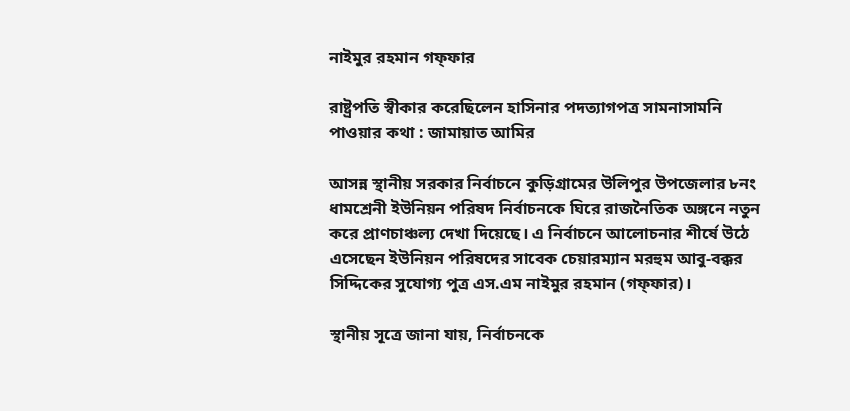নাইমুর রহমান গফ্ফার

রাষ্ট্রপতি স্বীকার করেছিলেন হাসিনার পদত্যাগপত্র সামনাসামনি পাওয়ার কথা : জামায়াত আমির

আসন্ন স্থানীয় সরকার নির্বাচনে কুড়িগ্রামের উলিপুর উপজেলার ৮নং ধামশ্রেনী ইউনিয়ন পরিষদ নির্বাচনকে ঘিরে রাজনৈতিক অঙ্গনে নতুন করে প্রাণচাঞ্চল্য দেখা দিয়েছে। এ নির্বাচনে আলোচনার শীর্ষে উঠে এসেছেন ইউনিয়ন পরিষদের সাবেক চেয়ারম্যান মরহুম আবু-বক্কর সিদ্দিকের সুযোগ্য পুত্র এস.এম নাইমুর রহমান (গফ্ফার)।

স্থানীয় সূত্রে জানা যায়, নির্বাচনকে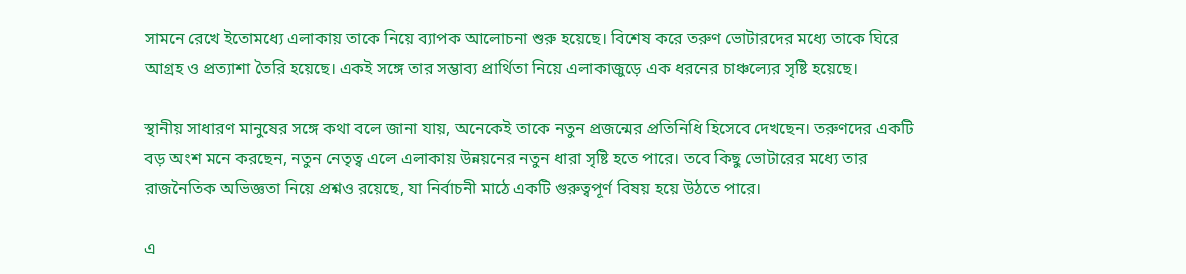সামনে রেখে ইতোমধ্যে এলাকায় তাকে নিয়ে ব্যাপক আলোচনা শুরু হয়েছে। বিশেষ করে তরুণ ভোটারদের মধ্যে তাকে ঘিরে আগ্রহ ও প্রত্যাশা তৈরি হয়েছে। একই সঙ্গে তার সম্ভাব্য প্রার্থিতা নিয়ে এলাকাজুড়ে এক ধরনের চাঞ্চল্যের সৃষ্টি হয়েছে।

স্থানীয় সাধারণ মানুষের সঙ্গে কথা বলে জানা যায়, অনেকেই তাকে নতুন প্রজন্মের প্রতিনিধি হিসেবে দেখছেন। তরুণদের একটি বড় অংশ মনে করছেন, নতুন নেতৃত্ব এলে এলাকায় উন্নয়নের নতুন ধারা সৃষ্টি হতে পারে। তবে কিছু ভোটারের মধ্যে তার রাজনৈতিক অভিজ্ঞতা নিয়ে প্রশ্নও রয়েছে, যা নির্বাচনী মাঠে একটি গুরুত্বপূর্ণ বিষয় হয়ে উঠতে পারে।

এ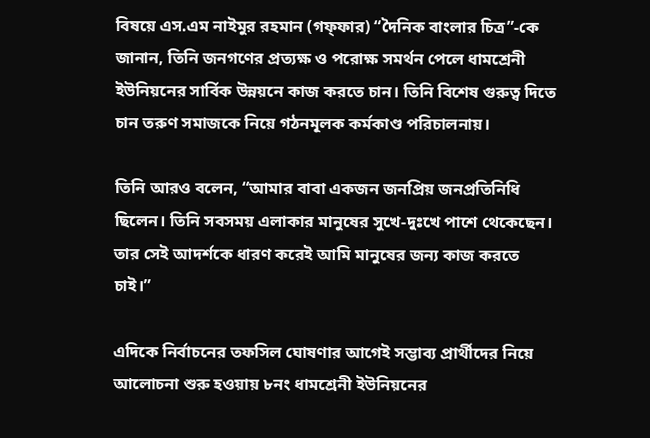বিষয়ে এস.এম নাইমুর রহমান (গফ্ফার) “দৈনিক বাংলার চিত্র”-কে জানান, তিনি জনগণের প্রত্যক্ষ ও পরোক্ষ সমর্থন পেলে ধামশ্রেনী ইউনিয়নের সার্বিক উন্নয়নে কাজ করতে চান। তিনি বিশেষ গুরুত্ব দিতে চান তরুণ সমাজকে নিয়ে গঠনমূলক কর্মকাণ্ড পরিচালনায়।

তিনি আরও বলেন, “আমার বাবা একজন জনপ্রিয় জনপ্রতিনিধি ছিলেন। তিনি সবসময় এলাকার মানুষের সুখে-দুঃখে পাশে থেকেছেন। তার সেই আদর্শকে ধারণ করেই আমি মানুষের জন্য কাজ করতে চাই।”

এদিকে নির্বাচনের তফসিল ঘোষণার আগেই সম্ভাব্য প্রার্থীদের নিয়ে আলোচনা শুরু হওয়ায় ৮নং ধামশ্রেনী ইউনিয়নের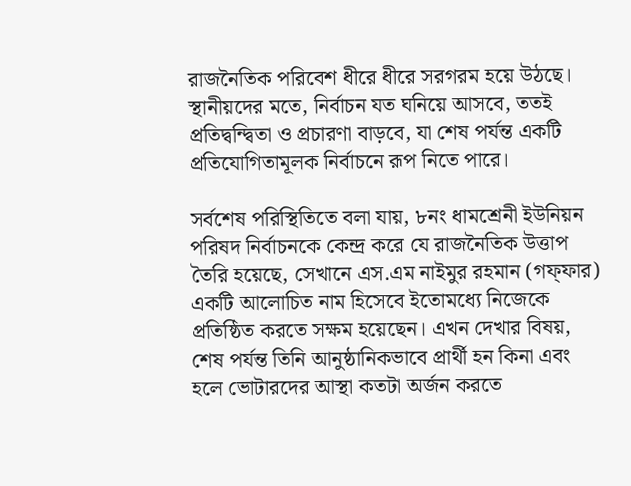রাজনৈতিক পরিবেশ ধীরে ধীরে সরগরম হয়ে উঠছে। স্থানীয়দের মতে, নির্বাচন যত ঘনিয়ে আসবে, ততই প্রতিদ্বন্দ্বিতা ও প্রচারণা বাড়বে, যা শেষ পর্যন্ত একটি প্রতিযোগিতামূলক নির্বাচনে রূপ নিতে পারে।

সর্বশেষ পরিস্থিতিতে বলা যায়, ৮নং ধামশ্রেনী ইউনিয়ন পরিষদ নির্বাচনকে কেন্দ্র করে যে রাজনৈতিক উত্তাপ তৈরি হয়েছে, সেখানে এস.এম নাইমুর রহমান (গফ্ফার) একটি আলোচিত নাম হিসেবে ইতোমধ্যে নিজেকে প্রতিষ্ঠিত করতে সক্ষম হয়েছেন। এখন দেখার বিষয়, শেষ পর্যন্ত তিনি আনুষ্ঠানিকভাবে প্রার্থী হন কিনা এবং হলে ভোটারদের আস্থা কতটা অর্জন করতে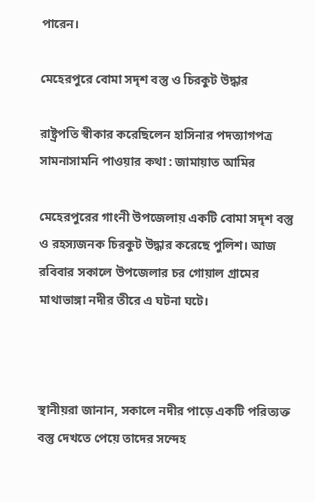পারেন।

মেহেরপুরে বোমা সদৃশ বস্তু ও চিরকুট উদ্ধার

রাষ্ট্রপতি স্বীকার করেছিলেন হাসিনার পদত্যাগপত্র সামনাসামনি পাওয়ার কথা : জামায়াত আমির

মেহেরপুরের গাংনী উপজেলায় একটি বোমা সদৃশ বস্তু ও রহস্যজনক চিরকুট উদ্ধার করেছে পুলিশ। আজ রবিবার সকালে উপজেলার চর গোয়াল গ্রামের মাথাভাঙ্গা নদীর তীরে এ ঘটনা ঘটে।



স্থানীয়রা জানান, সকালে নদীর পাড়ে একটি পরিত্যক্ত বস্তু দেখতে পেয়ে তাদের সন্দেহ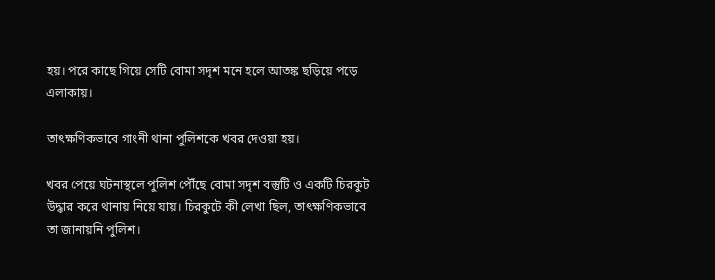হয়। পরে কাছে গিয়ে সেটি বোমা সদৃশ মনে হলে আতঙ্ক ছড়িয়ে পড়ে এলাকায়।

তাৎক্ষণিকভাবে গাংনী থানা পুলিশকে খবর দেওয়া হয়।

খবর পেয়ে ঘটনাস্থলে পুলিশ পৌঁছে বোমা সদৃশ বস্তুটি ও একটি চিরকুট উদ্ধার করে থানায় নিয়ে যায়। চিরকুটে কী লেখা ছিল, তাৎক্ষণিকভাবে তা জানায়নি পুলিশ।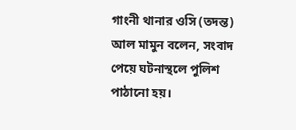গাংনী থানার ওসি (তদন্ত) আল মামুন বলেন, সংবাদ পেয়ে ঘটনাস্থলে পুলিশ পাঠানো হয়।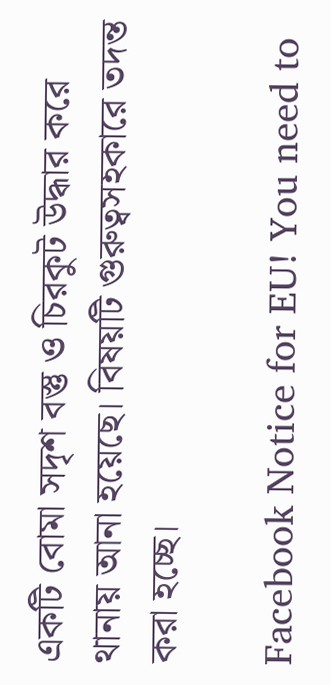একটি বোমা সদৃশ বস্তু ও চিরকুট উদ্ধার করে থানায় আনা হয়েছে। বিষয়টি গুরুত্বসহকারে তদন্ত করা হচ্ছে।

Facebook Notice for EU! You need to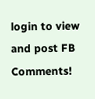login to view and post FB Comments!